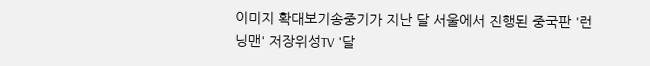이미지 확대보기송중기가 지난 달 서울에서 진행된 중국판 '런닝맨' 저장위성TV '달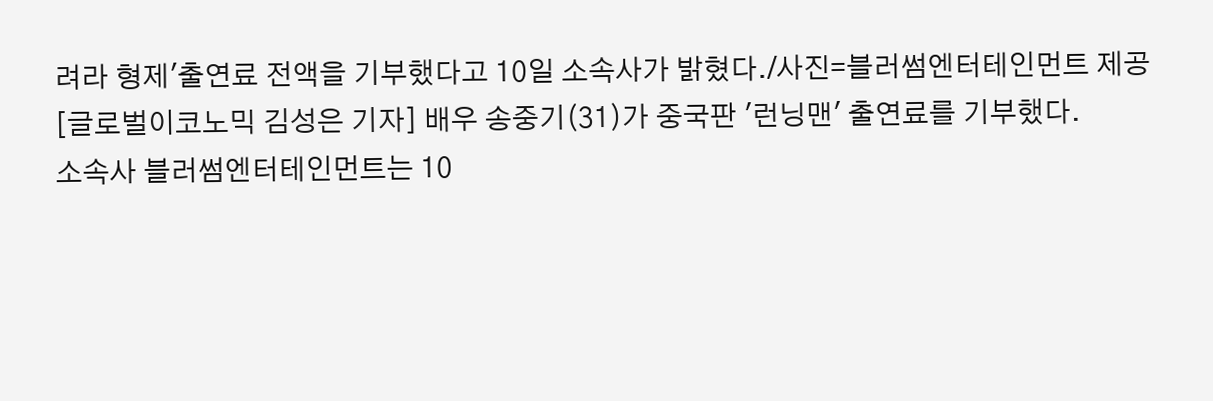려라 형제'출연료 전액을 기부했다고 10일 소속사가 밝혔다./사진=블러썸엔터테인먼트 제공
[글로벌이코노믹 김성은 기자] 배우 송중기(31)가 중국판 '런닝맨' 출연료를 기부했다.
소속사 블러썸엔터테인먼트는 10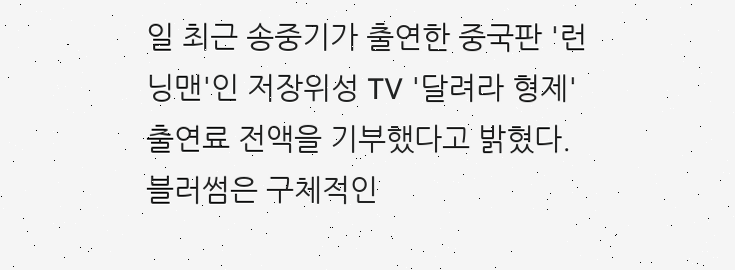일 최근 송중기가 출연한 중국판 '런닝맨'인 저장위성 TV '달려라 형제' 출연료 전액을 기부했다고 밝혔다.
블러썸은 구체적인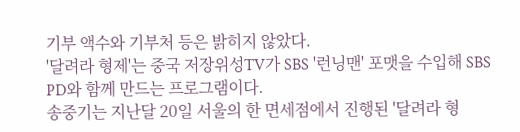기부 액수와 기부처 등은 밝히지 않았다.
'달려라 형제'는 중국 저장위성TV가 SBS '런닝맨' 포맷을 수입해 SBS PD와 함께 만드는 프로그램이다.
송중기는 지난달 20일 서울의 한 면세점에서 진행된 '달려라 형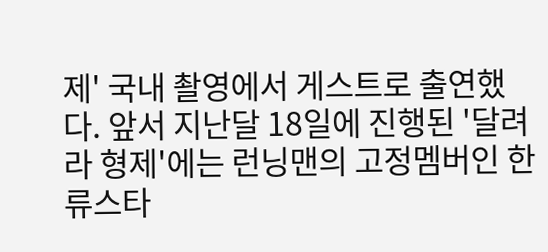제' 국내 촬영에서 게스트로 출연했다. 앞서 지난달 18일에 진행된 '달려라 형제'에는 런닝맨의 고정멤버인 한류스타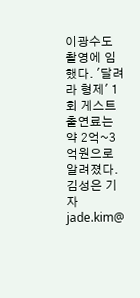이광수도 촬영에 임했다. '달려라 형제' 1회 게스트 출연료는 약 2억~3억원으로 알려졌다. 김성은 기자 jade.kim@